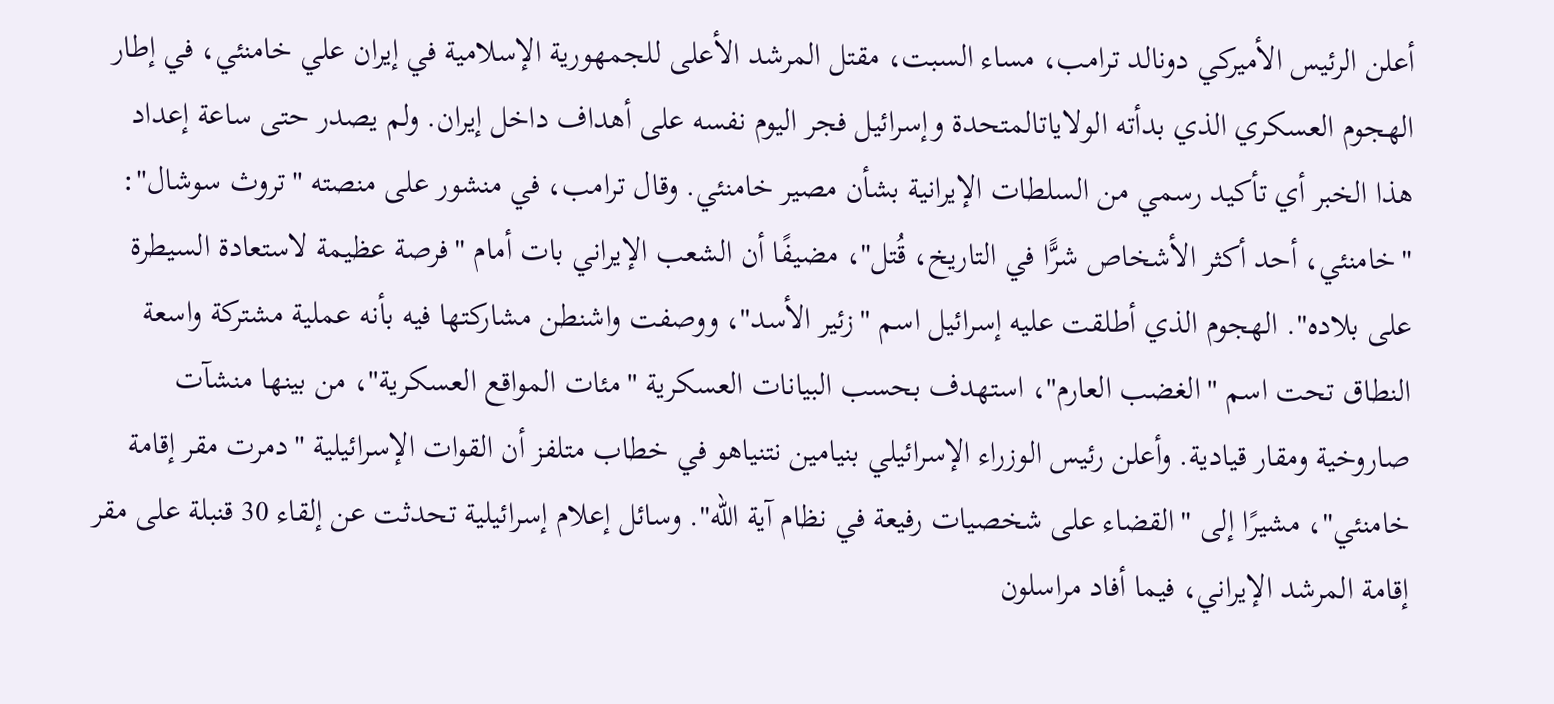أعلن الرئيس الأميركي دونالد ترامب، مساء السبت، مقتل المرشد الأعلى للجمهورية الإسلامية في إيران علي خامنئي، في إطار الهجوم العسكري الذي بدأته الولاياتالمتحدة وإسرائيل فجر اليوم نفسه على أهداف داخل إيران. ولم يصدر حتى ساعة إعداد هذا الخبر أي تأكيد رسمي من السلطات الإيرانية بشأن مصير خامنئي. وقال ترامب، في منشور على منصته "تروث سوشال": "خامنئي، أحد أكثر الأشخاص شرًّا في التاريخ، قُتل"، مضيفًا أن الشعب الإيراني بات أمام "فرصة عظيمة لاستعادة السيطرة على بلاده". الهجوم الذي أطلقت عليه إسرائيل اسم "زئير الأسد"، ووصفت واشنطن مشاركتها فيه بأنه عملية مشتركة واسعة النطاق تحت اسم "الغضب العارم"، استهدف بحسب البيانات العسكرية "مئات المواقع العسكرية"، من بينها منشآت صاروخية ومقار قيادية. وأعلن رئيس الوزراء الإسرائيلي بنيامين نتنياهو في خطاب متلفز أن القوات الإسرائيلية "دمرت مقر إقامة خامنئي"، مشيرًا إلى "القضاء على شخصيات رفيعة في نظام آية الله". وسائل إعلام إسرائيلية تحدثت عن إلقاء 30 قنبلة على مقر إقامة المرشد الإيراني، فيما أفاد مراسلون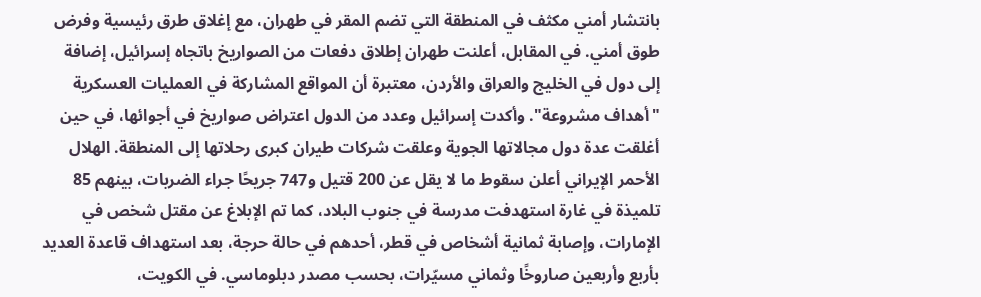بانتشار أمني مكثف في المنطقة التي تضم المقر في طهران، مع إغلاق طرق رئيسية وفرض طوق أمني. في المقابل، أعلنت طهران إطلاق دفعات من الصواريخ باتجاه إسرائيل، إضافة إلى دول في الخليج والعراق والأردن، معتبرة أن المواقع المشاركة في العمليات العسكرية "أهداف مشروعة". وأكدت إسرائيل وعدد من الدول اعتراض صواريخ في أجوائها، في حين أغلقت عدة دول مجالاتها الجوية وعلقت شركات طيران كبرى رحلاتها إلى المنطقة. الهلال الأحمر الإيراني أعلن سقوط ما لا يقل عن 200 قتيل و747 جريحًا جراء الضربات، بينهم 85 تلميذة في غارة استهدفت مدرسة في جنوب البلاد، كما تم الإبلاغ عن مقتل شخص في الإمارات، وإصابة ثمانية أشخاص في قطر، أحدهم في حالة حرجة، بعد استهداف قاعدة العديد بأربع وأربعين صاروخًا وثماني مسيّرات، بحسب مصدر دبلوماسي. في الكويت،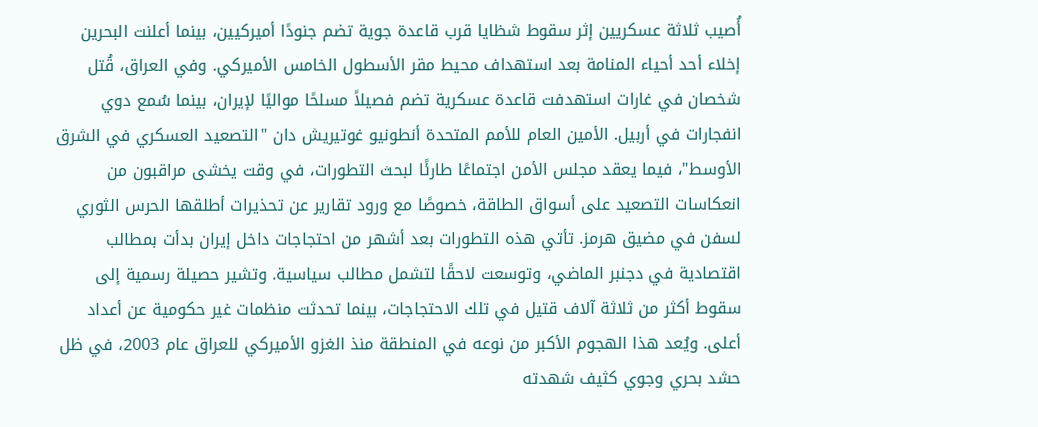أُصيب ثلاثة عسكريين إثر سقوط شظايا قرب قاعدة جوية تضم جنودًا أميركيين، بينما أعلنت البحرين إخلاء أحد أحياء المنامة بعد استهداف محيط مقر الأسطول الخامس الأميركي. وفي العراق، قُتل شخصان في غارات استهدفت قاعدة عسكرية تضم فصيلاً مسلحًا مواليًا لإيران، بينما سُمع دوي انفجارات في أربيل. الأمين العام للأمم المتحدة أنطونيو غوتيريش دان "التصعيد العسكري في الشرق الأوسط"، فيما يعقد مجلس الأمن اجتماعًا طارئًا لبحث التطورات، في وقت يخشى مراقبون من انعكاسات التصعيد على أسواق الطاقة، خصوصًا مع ورود تقارير عن تحذيرات أطلقها الحرس الثوري لسفن في مضيق هرمز. تأتي هذه التطورات بعد أشهر من احتجاجات داخل إيران بدأت بمطالب اقتصادية في دجنبر الماضي، وتوسعت لاحقًا لتشمل مطالب سياسية. وتشير حصيلة رسمية إلى سقوط أكثر من ثلاثة آلاف قتيل في تلك الاحتجاجات، بينما تحدثت منظمات غير حكومية عن أعداد أعلى. ويُعد هذا الهجوم الأكبر من نوعه في المنطقة منذ الغزو الأميركي للعراق عام 2003، في ظل حشد بحري وجوي كثيف شهدته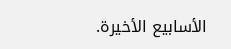الأسابيع الأخيرة.